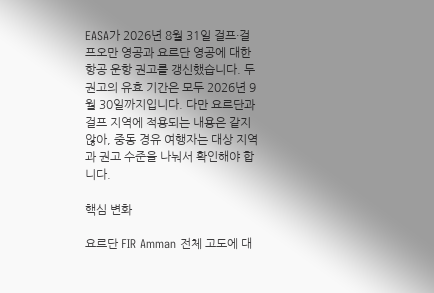EASA가 2026년 8월 31일 걸프·걸프오만 영공과 요르단 영공에 대한 항공 운항 권고를 갱신했습니다. 두 권고의 유효 기간은 모두 2026년 9월 30일까지입니다. 다만 요르단과 걸프 지역에 적용되는 내용은 같지 않아, 중동 경유 여행자는 대상 지역과 권고 수준을 나눠서 확인해야 합니다.

핵심 변화

요르단 FIR Amman 전체 고도에 대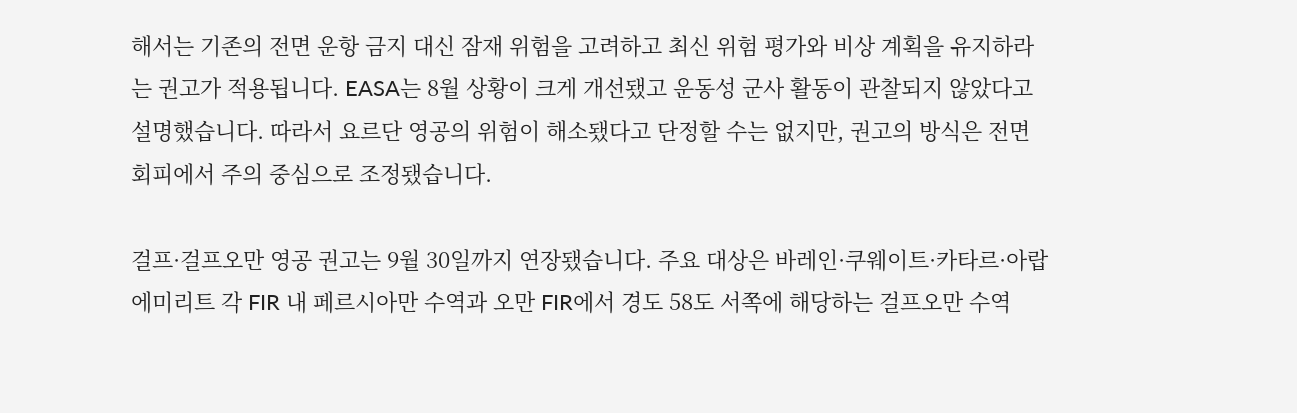해서는 기존의 전면 운항 금지 대신 잠재 위험을 고려하고 최신 위험 평가와 비상 계획을 유지하라는 권고가 적용됩니다. EASA는 8월 상황이 크게 개선됐고 운동성 군사 활동이 관찰되지 않았다고 설명했습니다. 따라서 요르단 영공의 위험이 해소됐다고 단정할 수는 없지만, 권고의 방식은 전면 회피에서 주의 중심으로 조정됐습니다.

걸프·걸프오만 영공 권고는 9월 30일까지 연장됐습니다. 주요 대상은 바레인·쿠웨이트·카타르·아랍에미리트 각 FIR 내 페르시아만 수역과 오만 FIR에서 경도 58도 서쪽에 해당하는 걸프오만 수역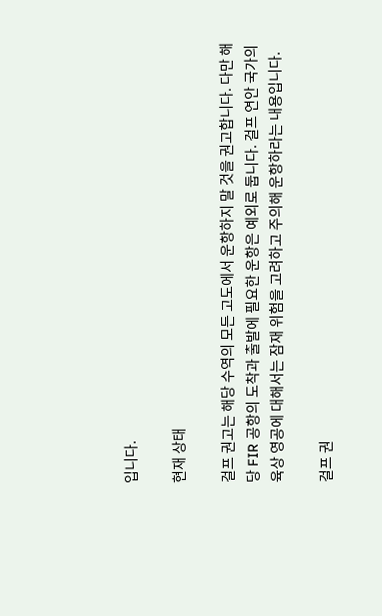입니다.

현재 상태

걸프 권고는 해당 수역의 모든 고도에서 운항하지 말 것을 권고합니다. 다만 해당 FIR 공항의 도착과 출발에 필요한 운항은 예외로 둡니다. 걸프 연안 국가의 육상 영공에 대해서는 잠재 위험을 고려하고 주의해 운항하라는 내용입니다.

걸프 권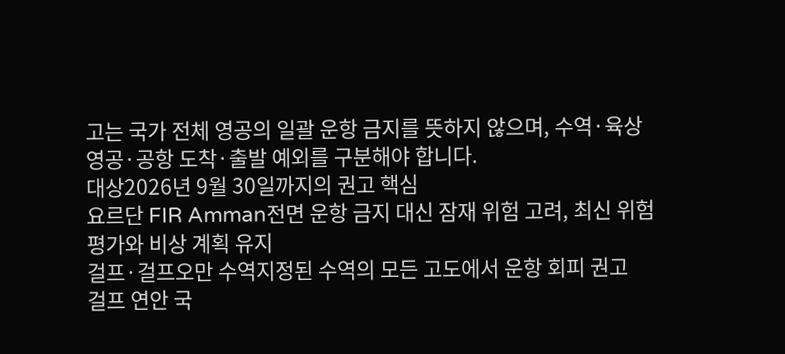고는 국가 전체 영공의 일괄 운항 금지를 뜻하지 않으며, 수역·육상 영공·공항 도착·출발 예외를 구분해야 합니다.
대상2026년 9월 30일까지의 권고 핵심
요르단 FIR Amman전면 운항 금지 대신 잠재 위험 고려, 최신 위험 평가와 비상 계획 유지
걸프·걸프오만 수역지정된 수역의 모든 고도에서 운항 회피 권고
걸프 연안 국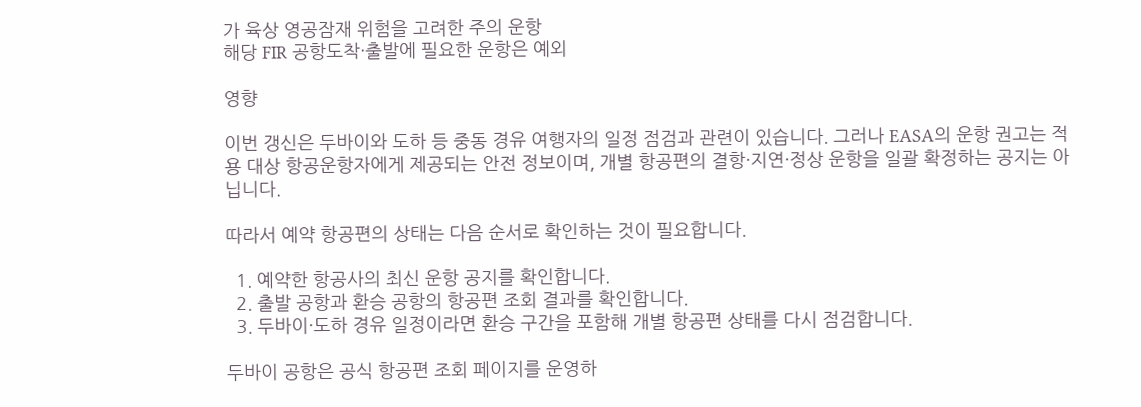가 육상 영공잠재 위험을 고려한 주의 운항
해당 FIR 공항도착·출발에 필요한 운항은 예외

영향

이번 갱신은 두바이와 도하 등 중동 경유 여행자의 일정 점검과 관련이 있습니다. 그러나 EASA의 운항 권고는 적용 대상 항공운항자에게 제공되는 안전 정보이며, 개별 항공편의 결항·지연·정상 운항을 일괄 확정하는 공지는 아닙니다.

따라서 예약 항공편의 상태는 다음 순서로 확인하는 것이 필요합니다.

  1. 예약한 항공사의 최신 운항 공지를 확인합니다.
  2. 출발 공항과 환승 공항의 항공편 조회 결과를 확인합니다.
  3. 두바이·도하 경유 일정이라면 환승 구간을 포함해 개별 항공편 상태를 다시 점검합니다.

두바이 공항은 공식 항공편 조회 페이지를 운영하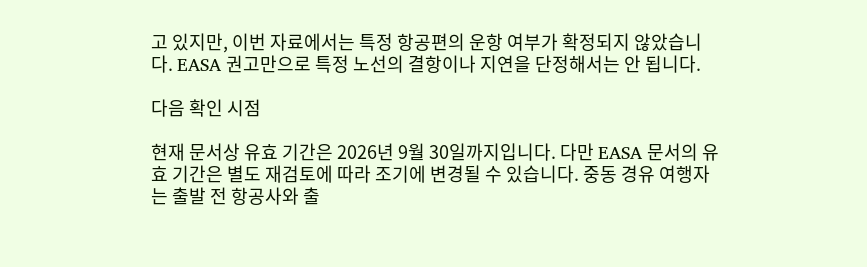고 있지만, 이번 자료에서는 특정 항공편의 운항 여부가 확정되지 않았습니다. EASA 권고만으로 특정 노선의 결항이나 지연을 단정해서는 안 됩니다.

다음 확인 시점

현재 문서상 유효 기간은 2026년 9월 30일까지입니다. 다만 EASA 문서의 유효 기간은 별도 재검토에 따라 조기에 변경될 수 있습니다. 중동 경유 여행자는 출발 전 항공사와 출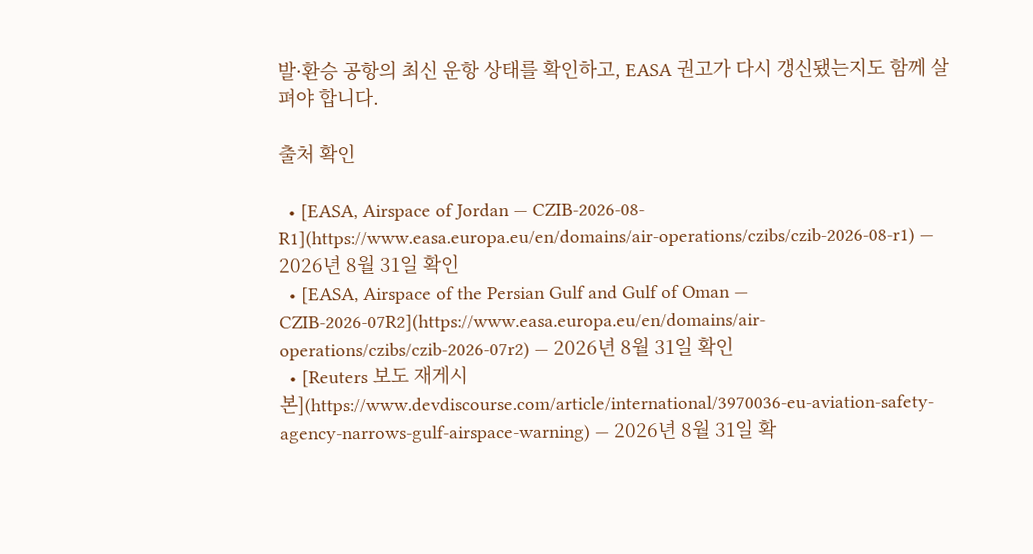발·환승 공항의 최신 운항 상태를 확인하고, EASA 권고가 다시 갱신됐는지도 함께 살펴야 합니다.

출처 확인

  • [EASA, Airspace of Jordan — CZIB-2026-08-R1](https://www.easa.europa.eu/en/domains/air-operations/czibs/czib-2026-08-r1) — 2026년 8월 31일 확인
  • [EASA, Airspace of the Persian Gulf and Gulf of Oman — CZIB-2026-07R2](https://www.easa.europa.eu/en/domains/air-operations/czibs/czib-2026-07r2) — 2026년 8월 31일 확인
  • [Reuters 보도 재게시본](https://www.devdiscourse.com/article/international/3970036-eu-aviation-safety-agency-narrows-gulf-airspace-warning) — 2026년 8월 31일 확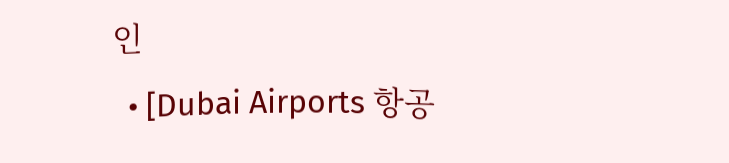인
  • [Dubai Airports 항공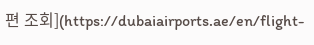편 조회](https://dubaiairports.ae/en/flight-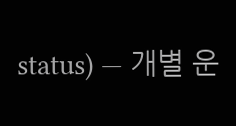status) — 개별 운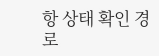항 상태 확인 경로